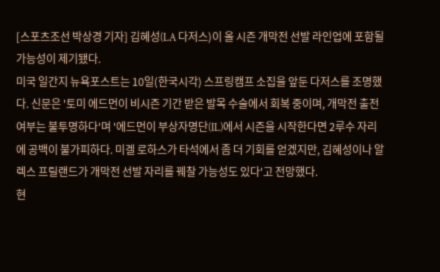[스포츠조선 박상경 기자] 김혜성(LA 다저스)이 올 시즌 개막전 선발 라인업에 포함될 가능성이 제기됐다.
미국 일간지 뉴욕포스트는 10일(한국시각) 스프링캠프 소집을 앞둔 다저스를 조명했다. 신문은 '토미 에드먼이 비시즌 기간 받은 발목 수술에서 회복 중이며, 개막전 출전 여부는 불투명하다'며 '에드먼이 부상자명단(IL)에서 시즌을 시작한다면 2루수 자리에 공백이 불가피하다. 미겔 로하스가 타석에서 좀 더 기회를 얻겠지만, 김혜성이나 알렉스 프릴랜드가 개막전 선발 자리를 꿰찰 가능성도 있다'고 전망했다.
현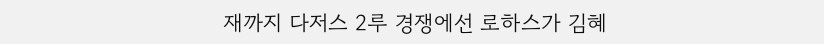재까지 다저스 2루 경쟁에선 로하스가 김혜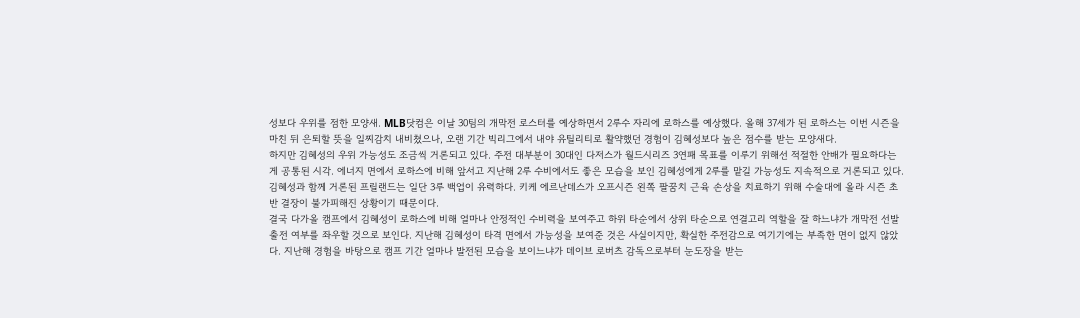성보다 우위를 점한 모양새. MLB닷컴은 이날 30팀의 개막전 로스터를 예상하면서 2루수 자리에 로하스를 예상했다. 올해 37세가 된 로하스는 이번 시즌을 마친 뒤 은퇴할 뜻을 일찌감치 내비쳤으나, 오랜 기간 빅리그에서 내야 유틸리티로 활약했던 경험이 김혜성보다 높은 점수를 받는 모양새다.
하지만 김혜성의 우위 가능성도 조금씩 거론되고 있다. 주전 대부분이 30대인 다저스가 월드시리즈 3연패 목표를 이루기 위해선 적절한 안배가 필요하다는 게 공통된 시각. 에너지 면에서 로하스에 비해 앞서고 지난해 2루 수비에서도 좋은 모습을 보인 김혜성에게 2루를 맡길 가능성도 지속적으로 거론되고 있다.
김혜성과 함께 거론된 프릴랜드는 일단 3루 백업이 유력하다. 키케 에르난데스가 오프시즌 왼쪽 팔꿈치 근육 손상을 치료하기 위해 수술대에 올라 시즌 초반 결장이 불가피해진 상황이기 때문이다.
결국 다가올 캠프에서 김혜성이 로하스에 비해 얼마나 안정적인 수비력을 보여주고 하위 타순에서 상위 타순으로 연결고리 역할을 잘 하느냐가 개막전 선발 출전 여부를 좌우할 것으로 보인다. 지난해 김혜성이 타격 면에서 가능성을 보여준 것은 사실이지만, 확실한 주전감으로 여기기에는 부족한 면이 없지 않았다. 지난해 경험을 바탕으로 캠프 기간 얼마나 발전된 모습을 보이느냐가 데이브 로버츠 감독으로부터 눈도장을 받는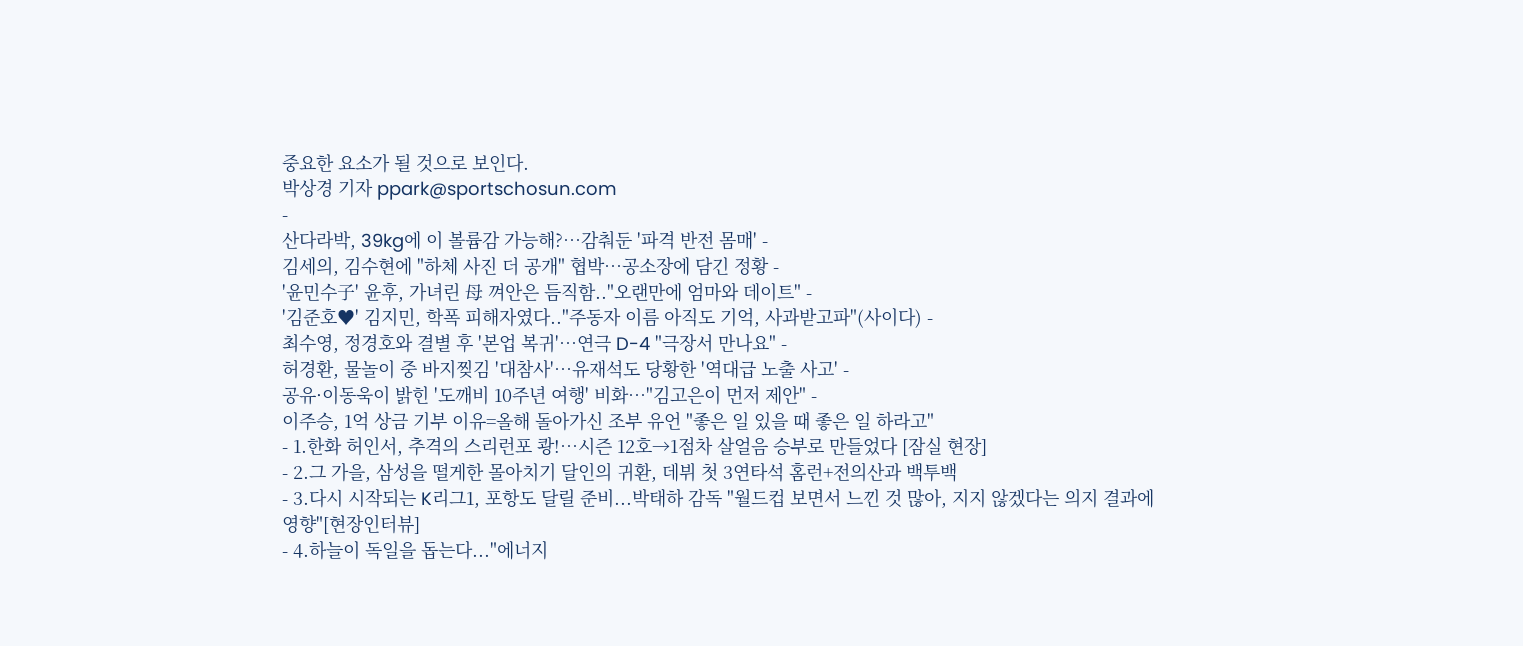중요한 요소가 될 것으로 보인다.
박상경 기자 ppark@sportschosun.com
-
산다라박, 39kg에 이 볼륨감 가능해?…감춰둔 '파격 반전 몸매' -
김세의, 김수현에 "하체 사진 더 공개" 협박…공소장에 담긴 정황 -
'윤민수子' 윤후, 가녀린 母 껴안은 듬직함.."오랜만에 엄마와 데이트" -
'김준호♥' 김지민, 학폭 피해자였다.."주동자 이름 아직도 기억, 사과받고파"(사이다) -
최수영, 정경호와 결별 후 '본업 복귀'…연극 D-4 "극장서 만나요" -
허경환, 물놀이 중 바지찢김 '대참사'…유재석도 당황한 '역대급 노출 사고' -
공유·이동욱이 밝힌 '도깨비 10주년 여행' 비화…"김고은이 먼저 제안" -
이주승, 1억 상금 기부 이유=올해 돌아가신 조부 유언 "좋은 일 있을 때 좋은 일 하라고"
- 1.한화 허인서, 추격의 스리런포 쾅!…시즌 12호→1점차 살얼음 승부로 만들었다 [잠실 현장]
- 2.그 가을, 삼성을 떨게한 몰아치기 달인의 귀환, 데뷔 첫 3연타석 홈런+전의산과 백투백
- 3.다시 시작되는 K리그1, 포항도 달릴 준비...박태하 감독 "월드컵 보면서 느낀 것 많아, 지지 않겠다는 의지 결과에 영향"[현장인터뷰]
- 4.하늘이 독일을 돕는다..."에너지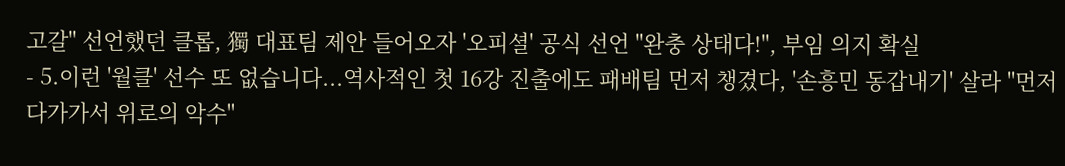고갈" 선언했던 클롭, 獨 대표팀 제안 들어오자 '오피셜' 공식 선언 "완충 상태다!", 부임 의지 확실
- 5.이런 '월클' 선수 또 없습니다...역사적인 첫 16강 진출에도 패배팀 먼저 챙겼다, '손흥민 동갑내기' 살라 "먼저 다가가서 위로의 악수"